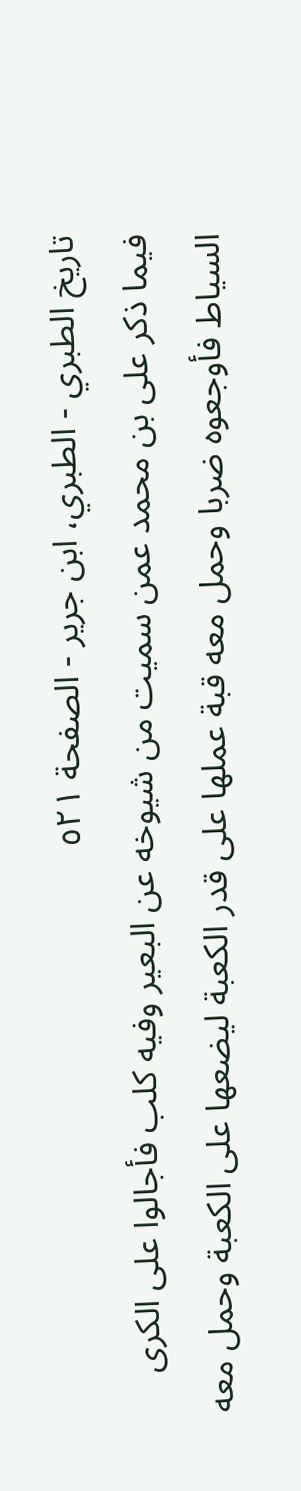تاريخ الطبري - الطبري، ابن جرير - الصفحة ٥٢١
فيما ذكر على بن محمد عمن سميت من شيوخه عن البعير وفيه كلب فأجالوا على الكرى السياط فأوجعوه ضربا وحمل معه قبة عملها على قدر الكعبة ليضعها على الكعبة وحمل معه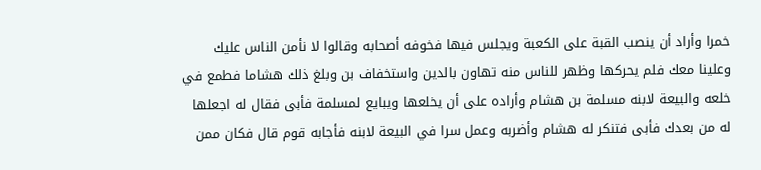خمرا وأراد أن ينصب القبة على الكعبة ويجلس فيها فخوفه أصحابه وقالوا لا نأمن الناس عليك وعلينا معك فلم يحركها وظهر للناس منه تهاون بالدين واستخفاف بن وبلغ ذلك هشاما فطمع في خلعه والبيعة لابنه مسلمة بن هشام وأراده على أن يخلعها ويبايع لمسلمة فأبى فقال له اجعلها له من بعدك فأبى فتنكر له هشام وأضربه وعمل سرا في البيعة لابنه فأجابه قوم قال فكان ممن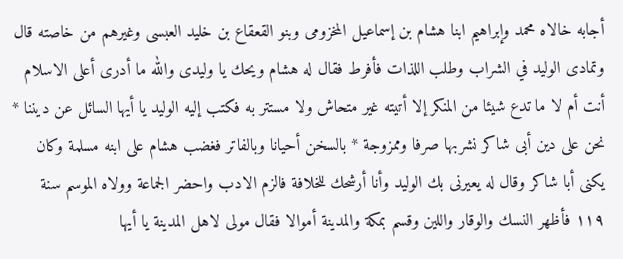أجابه خالاه محمد وإبراهيم ابنا هشام بن إسماعيل المخزومى وبنو القعقاع بن خليد العبسى وغيرهم من خاصته قال وتمادى الوليد في الشراب وطلب اللذات فأفرط فقال له هشام ويحك يا وليدى والله ما أدرى أعلى الاسلام أنت أم لا ما تدع شيئا من المنكر إلا أتيته غير متحاش ولا مستتر به فكتب إليه الوليد يا أيها السائل عن ديننا * نحن على دين أبى شاكر نشربها صرفا وممزوجة * بالسخن أحيانا وبالفاتر فغضب هشام على ابنه مسلمة وكان يكنى أبا شاكر وقال له يعيرنى بك الوليد وأنا أرشحك للخلافة فالزم الادب واحضر الجماعة وولاه الموسم سنة ١١٩ فأظهر النسك والوقار واللين وقسم بمكة والمدينة أموالا فقال مولى لاهل المدينة يا أيها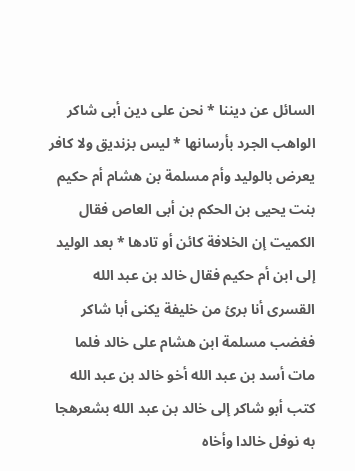السائل عن ديننا * نحن على دين أبى شاكر الواهب الجرد بأرسانها * ليس بزنديق ولا كافر يعرض بالوليد وأم مسلمة بن هشام أم حكيم بنت يحيى بن الحكم بن أبى العاص فقال الكميت إن الخلافة كائن أو تادها * بعد الوليد إلى ابن أم حكيم فقال خالد بن عبد الله القسرى أنا برئ من خليفة يكنى أبا شاكر فغضب مسلمة ابن هشام على خالد فلما مات أسد بن عبد الله أخو خالد بن عبد الله كتب أبو شاكر إلى خالد بن عبد الله بشعرهجا به نوفل خالدا وأخاه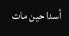أسدا حين مات